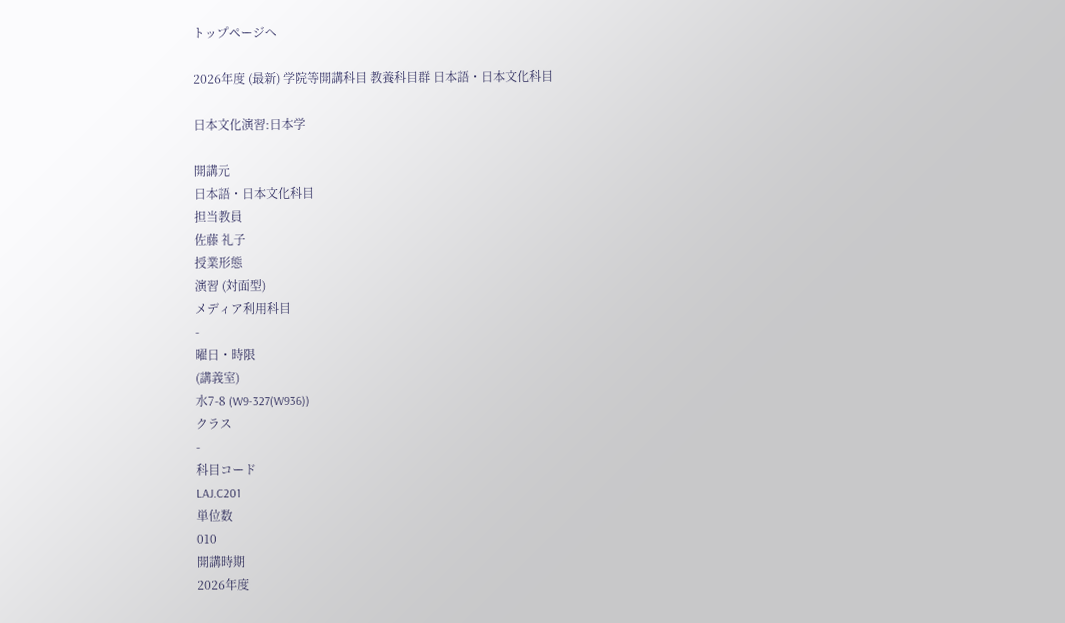トップページへ

2026年度 (最新) 学院等開講科目 教養科目群 日本語・日本文化科目

日本文化演習:日本学

開講元
日本語・日本文化科目
担当教員
佐藤 礼子
授業形態
演習 (対面型)
メディア利用科目
-
曜日・時限
(講義室)
水7-8 (W9-327(W936))
クラス
-
科目コード
LAJ.C201
単位数
010
開講時期
2026年度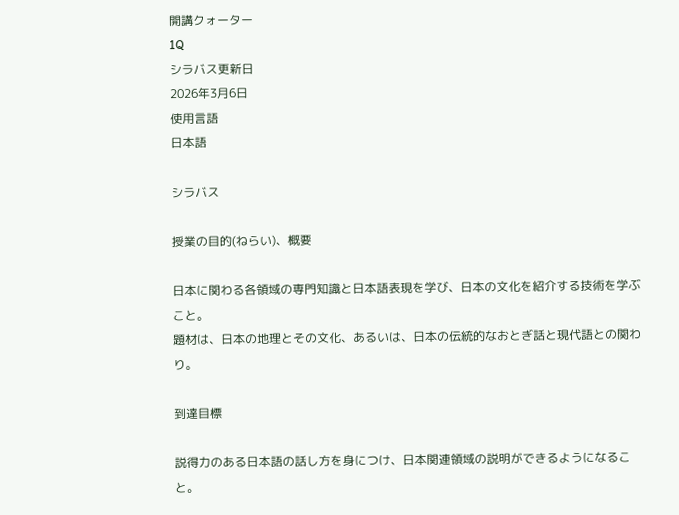開講クォーター
1Q
シラバス更新日
2026年3月6日
使用言語
日本語

シラバス

授業の目的(ねらい)、概要

日本に関わる各領域の専門知識と日本語表現を学び、日本の文化を紹介する技術を学ぶこと。
題材は、日本の地理とその文化、あるいは、日本の伝統的なおとぎ話と現代語との関わり。

到達目標

説得力のある日本語の話し方を身につけ、日本関連領域の説明ができるようになること。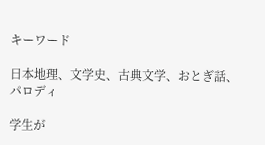キーワード

日本地理、文学史、古典文学、おとぎ話、パロディ

学生が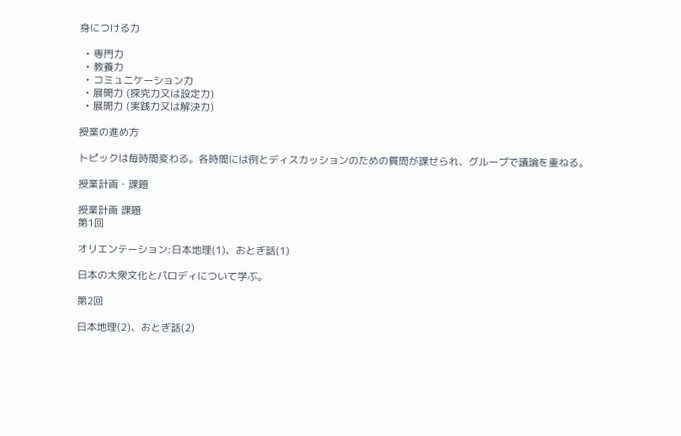身につける力

  • 専門力
  • 教養力
  • コミュニケーション力
  • 展開力 (探究力又は設定力)
  • 展開力 (実践力又は解決力)

授業の進め方

トピックは毎時間変わる。各時間には例とディスカッションのための質問が課せられ、グループで議論を重ねる。

授業計画・課題

授業計画 課題
第1回

オリエンテーション:日本地理(1)、おとぎ話(1)

日本の大衆文化とパロディについて学ぶ。

第2回

日本地理(2)、おとぎ話(2)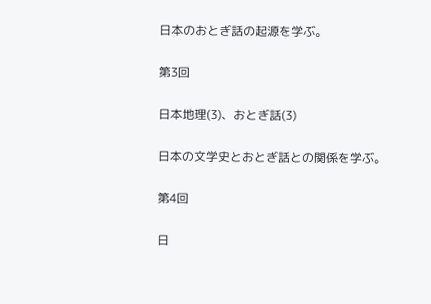日本のおとぎ話の起源を学ぶ。

第3回

日本地理(3)、おとぎ話(3)

日本の文学史とおとぎ話との関係を学ぶ。

第4回

日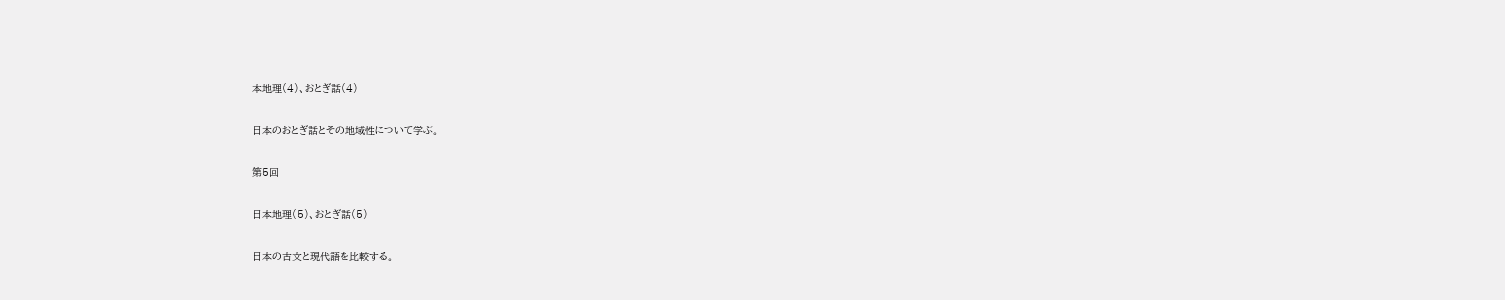本地理(4)、おとぎ話(4)

日本のおとぎ話とその地域性について学ぶ。

第5回

日本地理(5)、おとぎ話(5)

日本の古文と現代語を比較する。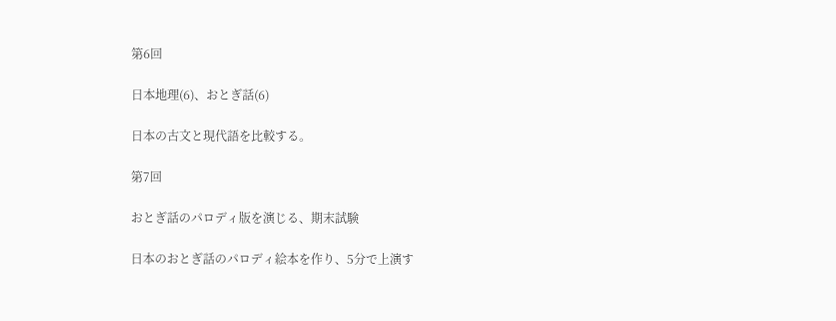第6回

日本地理(6)、おとぎ話(6)

日本の古文と現代語を比較する。

第7回

おとぎ話のパロディ版を演じる、期末試験

日本のおとぎ話のパロディ絵本を作り、5分で上演す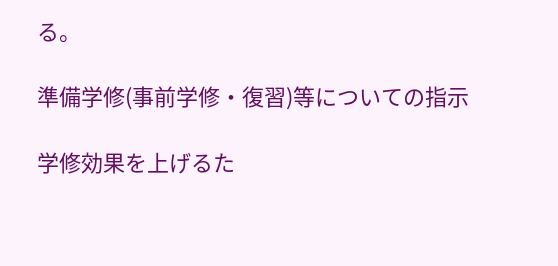る。

準備学修(事前学修・復習)等についての指示

学修効果を上げるた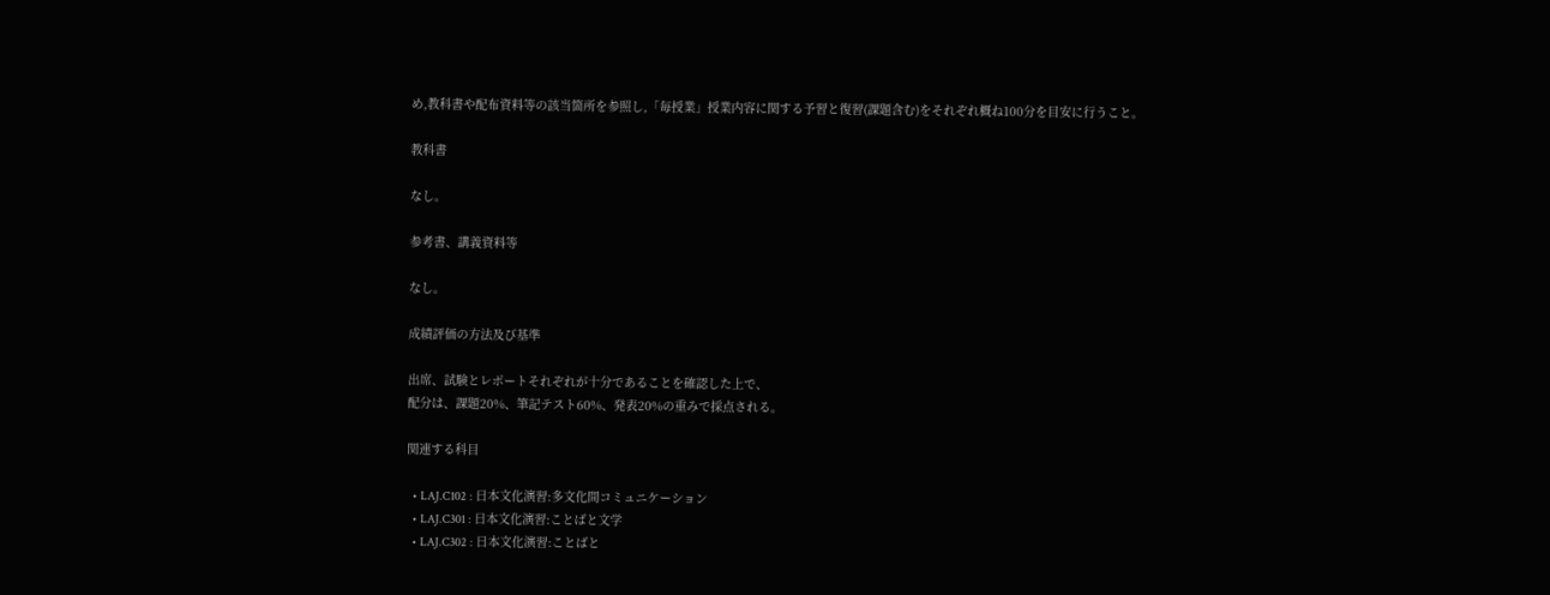め,教科書や配布資料等の該当箇所を参照し,「毎授業」授業内容に関する予習と復習(課題含む)をそれぞれ概ね100分を目安に行うこと。

教科書

なし。

参考書、講義資料等

なし。

成績評価の方法及び基準

出席、試験とレポートそれぞれが十分であることを確認した上で、
配分は、課題20%、筆記テスト60%、発表20%の重みで採点される。

関連する科目

  • LAJ.C102 : 日本文化演習:多文化間コミュニケーション
  • LAJ.C301 : 日本文化演習:ことばと文学
  • LAJ.C302 : 日本文化演習:ことばと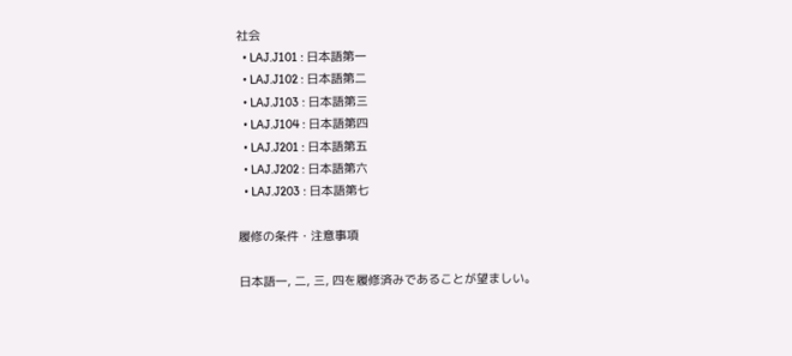社会
  • LAJ.J101 : 日本語第一
  • LAJ.J102 : 日本語第二
  • LAJ.J103 : 日本語第三
  • LAJ.J104 : 日本語第四
  • LAJ.J201 : 日本語第五
  • LAJ.J202 : 日本語第六
  • LAJ.J203 : 日本語第七

履修の条件・注意事項

日本語一, 二, 三, 四を履修済みであることが望ましい。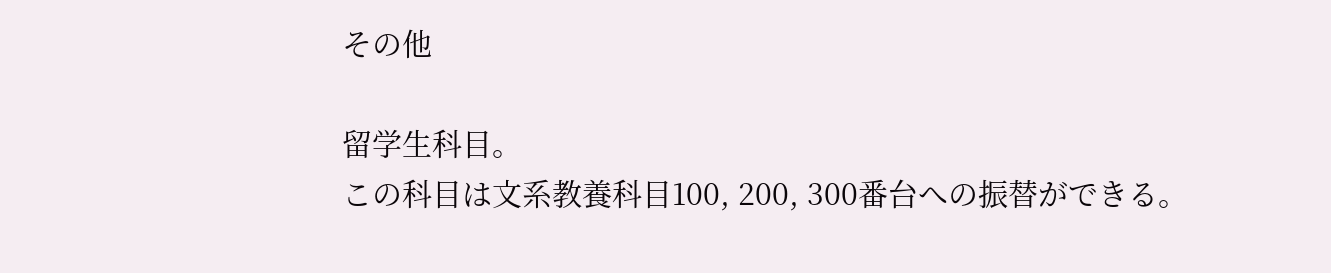その他

留学生科目。
この科目は文系教養科目100, 200, 300番台への振替ができる。